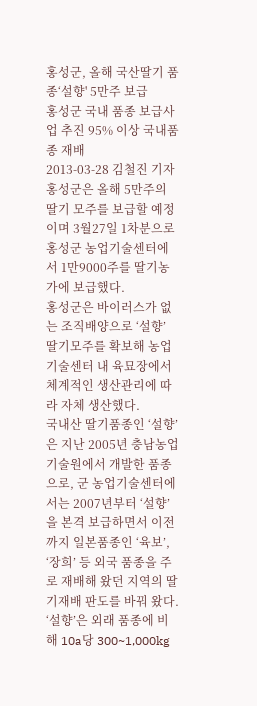홍성군, 올해 국산딸기 품종‘설향' 5만주 보급
홍성군 국내 품종 보급사업 추진 95% 이상 국내품종 재배
2013-03-28 김철진 기자
홍성군은 올해 5만주의 딸기 모주를 보급할 예정이며 3월27일 1차분으로 홍성군 농업기술센터에서 1만9000주를 딸기농가에 보급했다.
홍성군은 바이러스가 없는 조직배양으로 ‘설향’ 딸기모주를 확보해 농업기술센터 내 육묘장에서 체계적인 생산관리에 따라 자체 생산했다.
국내산 딸기품종인 ‘설향’은 지난 2005년 충남농업기술원에서 개발한 품종으로, 군 농업기술센터에서는 2007년부터 ‘설향’을 본격 보급하면서 이전까지 일본품종인 ‘육보’, ‘장희’ 등 외국 품종을 주로 재배해 왔던 지역의 딸기재배 판도를 바꿔 왔다.
‘설향’은 외래 품종에 비해 10a당 300~1,000kg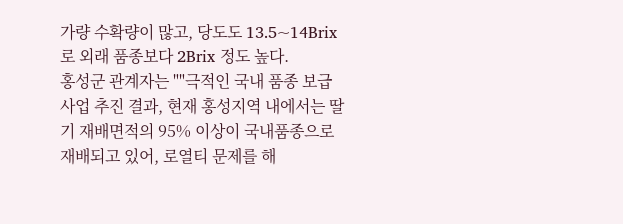가량 수확량이 많고, 당도도 13.5~14Brix로 외래 품종보다 2Brix 정도 높다.
홍성군 관계자는 ""극적인 국내 품종 보급사업 추진 결과, 현재 홍성지역 내에서는 딸기 재배면적의 95% 이상이 국내품종으로 재배되고 있어, 로열티 문제를 해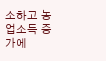소하고 농업소득 증가에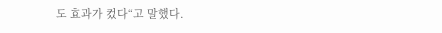도 효과가 컸다“고 말했다.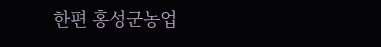한편 홍성군농업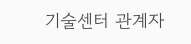기술센터 관계자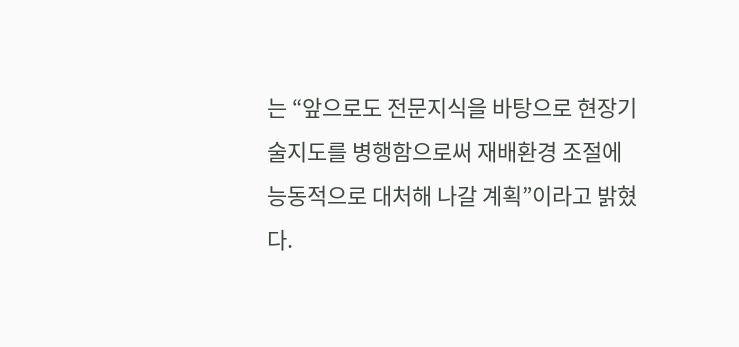는 “앞으로도 전문지식을 바탕으로 현장기술지도를 병행함으로써 재배환경 조절에 능동적으로 대처해 나갈 계획”이라고 밝혔다.